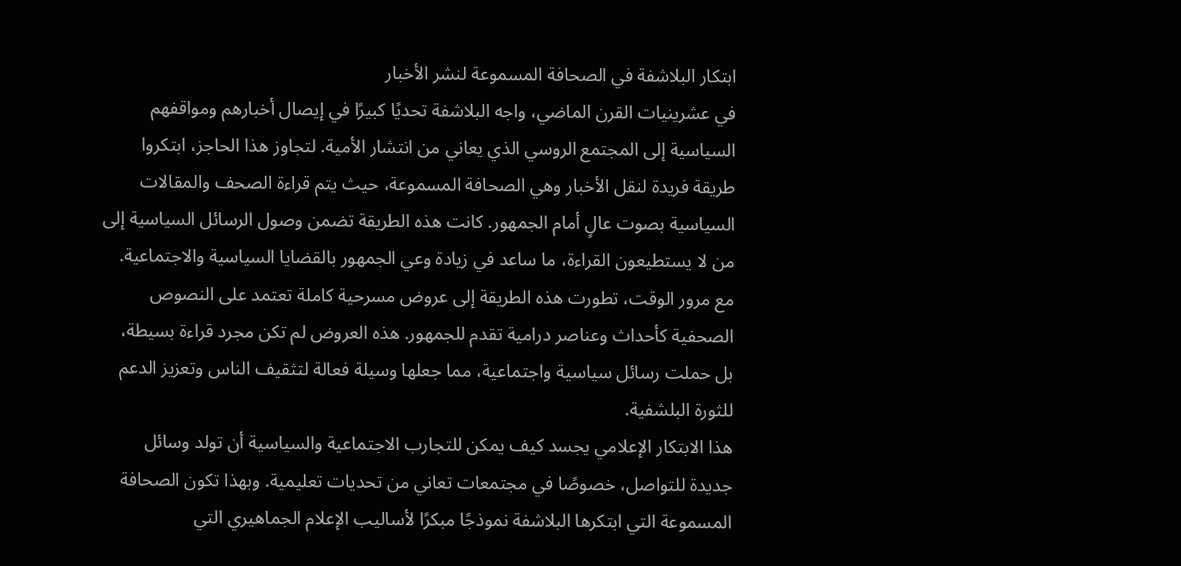ابتكار البلاشفة في الصحافة المسموعة لنشر الأخبار
في عشرينيات القرن الماضي، واجه البلاشفة تحديًا كبيرًا في إيصال أخبارهم ومواقفهم السياسية إلى المجتمع الروسي الذي يعاني من انتشار الأمية. لتجاوز هذا الحاجز، ابتكروا طريقة فريدة لنقل الأخبار وهي الصحافة المسموعة، حيث يتم قراءة الصحف والمقالات السياسية بصوت عالٍ أمام الجمهور. كانت هذه الطريقة تضمن وصول الرسائل السياسية إلى من لا يستطيعون القراءة، ما ساعد في زيادة وعي الجمهور بالقضايا السياسية والاجتماعية.
مع مرور الوقت، تطورت هذه الطريقة إلى عروض مسرحية كاملة تعتمد على النصوص الصحفية كأحداث وعناصر درامية تقدم للجمهور. هذه العروض لم تكن مجرد قراءة بسيطة، بل حملت رسائل سياسية واجتماعية، مما جعلها وسيلة فعالة لتثقيف الناس وتعزيز الدعم للثورة البلشفية.
هذا الابتكار الإعلامي يجسد كيف يمكن للتجارب الاجتماعية والسياسية أن تولد وسائل جديدة للتواصل، خصوصًا في مجتمعات تعاني من تحديات تعليمية. وبهذا تكون الصحافة المسموعة التي ابتكرها البلاشفة نموذجًا مبكرًا لأساليب الإعلام الجماهيري التي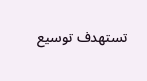تستهدف توسيع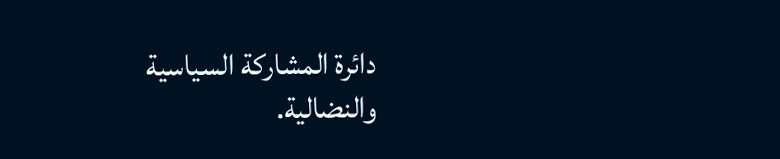دائرة المشاركة السياسية والنضالية.